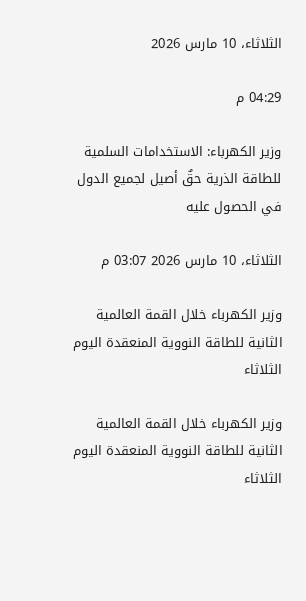الثلاثاء، 10 مارس 2026

04:29 م

وزير الكهرباء: الاستخدامات السلمية للطاقة الذرية حقٌ أصيل لجميع الدول في الحصول عليه

الثلاثاء، 10 مارس 2026 03:07 م

وزير الكهرباء خلال القمة العالمية الثانية للطاقة النووية المنعقدة اليوم الثلاثاء

وزير الكهرباء خلال القمة العالمية الثانية للطاقة النووية المنعقدة اليوم الثلاثاء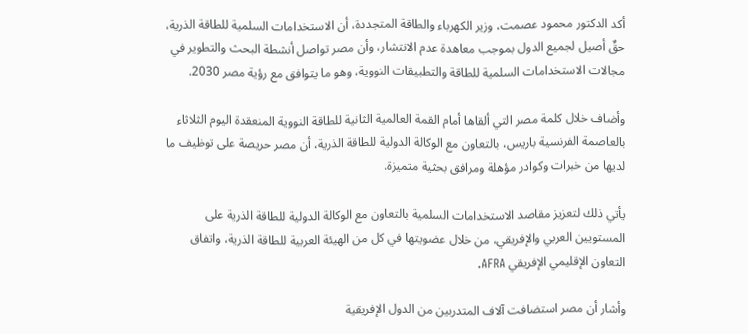أكد الدكتور محمود عصمت، وزير الكهرباء والطاقة المتجددة، أن الاستخدامات السلمية للطاقة الذرية، حقٌ أصيل لجميع الدول بموجب معاهدة عدم الانتشار، وأن مصر تواصل أنشطة البحث والتطوير في مجالات الاستخدامات السلمية للطاقة والتطبيقات النووية، وهو ما يتوافق مع رؤية مصر 2030.

وأضاف خلال كلمة مصر التي ألقاها أمام القمة العالمية الثانية للطاقة النووية المنعقدة اليوم الثلاثاء بالعاصمة الفرنسية باريس، بالتعاون مع الوكالة الدولية للطاقة الذرية، أن مصر حريصة على توظيف ما لديها من خبرات وكوادر مؤهلة ومرافق بحثية متميزة.

يأتي ذلك لتعزيز مقاصد الاستخدامات السلمية بالتعاون مع الوكالة الدولية للطاقة الذرية على المستويين العربي والإفريقي، من خلال عضويتها في كل من الهيئة العربية للطاقة الذرية، واتفاق التعاون الإقليمي الإفريقي AFRA.

وأشار أن مصر استضافت آلاف المتدربين من الدول الإفريقية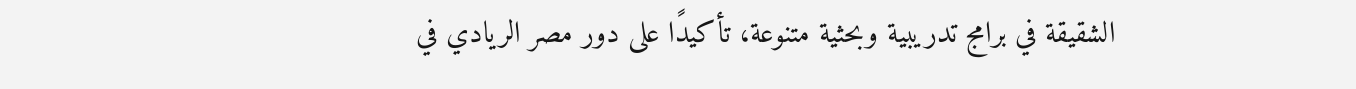الشقيقة في برامج تدريبية وبحثية متنوعة، تأكيدًا على دور مصر الريادي في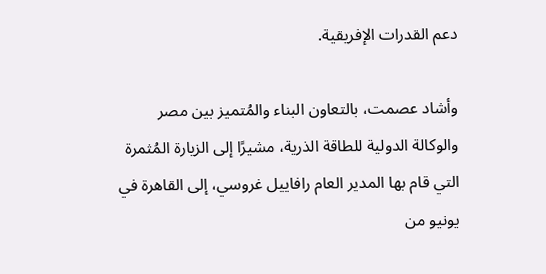دعم القدرات الإفريقية.

وأشاد عصمت، بالتعاون البناء والمُتميز بين مصر والوكالة الدولية للطاقة الذرية، مشيرًا إلى الزيارة المُثمرة التي قام بها المدير العام رافاييل غروسي، إلى القاهرة في يونيو من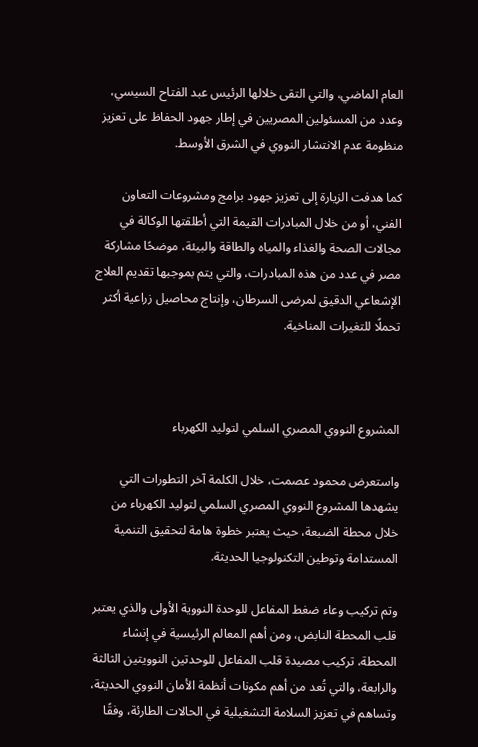العام الماضي، والتي التقى خلالها الرئيس عبد الفتاح السيسي، وعدد من المسئولين المصريين في إطار جهود الحفاظ على تعزيز منظومة عدم الانتشار النووي في الشرق الأوسط.

كما هدفت الزيارة إلى تعزيز جهود برامج ومشروعات التعاون الفني، أو من خلال المبادرات القيمة التي أطلقتها الوكالة في مجالات الصحة والغذاء والمياه والطاقة والبيئة، موضحًا مشاركة مصر في عدد من هذه المبادرات، والتي يتم بموجبها تقديم العلاج الإشعاعي الدقيق لمرضى السرطان، وإنتاج محاصيل زراعية أكثر تحملًا للتغيرات المناخية.



المشروع النووي المصري السلمي لتوليد الكهرباء

واستعرض محمود عصمت، خلال الكلمة آخر التطورات التي يشهدها المشروع النووي المصري السلمي لتوليد الكهرباء من خلال محطة الضبعة، حيث يعتبر خطوة هامة لتحقيق التنمية المستدامة وتوطين التكنولوجيا الحديثة.

وتم تركيب وعاء ضغط المفاعل للوحدة النووية الأولى والذي يعتبر قلب المحطة النابض، ومن أهم المعالم الرئيسية في إنشاء المحطة، تركيب مصيدة قلب المفاعل للوحدتين النوويتين الثالثة والرابعة، والتي تُعد من أهم مكونات أنظمة الأمان النووي الحديثة، وتساهم في تعزيز السلامة التشغيلية في الحالات الطارئة، وفقًا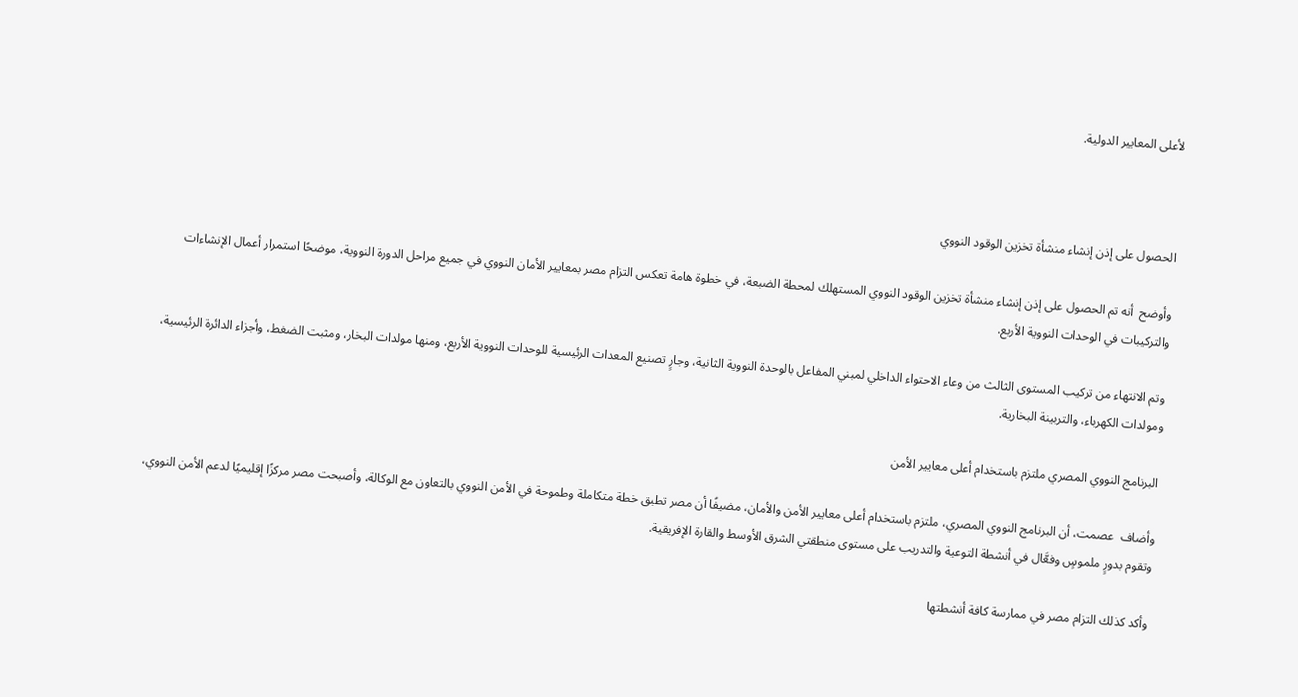لأعلى المعايير الدولية.



الحصول على إذن إنشاء منشأة تخزين الوقود النووي

وأوضح  أنه تم الحصول على إذن إنشاء منشأة تخزين الوقود النووي المستهلك لمحطة الضبعة، في خطوة هامة تعكس التزام مصر بمعايير الأمان النووي في جميع مراحل الدورة النووية، موضحًا استمرار أعمال الإنشاءات والتركيبات في الوحدات النووية الأربع.

وتم الانتهاء من تركيب المستوى الثالث من وعاء الاحتواء الداخلي لمبني المفاعل بالوحدة النووية الثانية، وجارٍ تصنيع المعدات الرئيسية للوحدات النووية الأربع، ومنها مولدات البخار، ومثبت الضغط، وأجزاء الدائرة الرئيسية، ومولدات الكهرباء، والتربينة البخارية.

البرنامج النووي المصري ملتزم باستخدام أعلى معايير الأمن

وأضاف  عصمت، أن البرنامج النووي المصري، ملتزم باستخدام أعلى معايير الأمن والأمان، مضيفًا أن مصر تطبق خطة متكاملة وطموحة في الأمن النووي بالتعاون مع الوكالة، وأصبحت مصر مركزًا إقليميًا لدعم الأمن النووي، وتقوم بدورٍ ملموسٍ وفعَّال في أنشطة التوعية والتدريب على مستوى منطقتي الشرق الأوسط والقارة الإفريقية.

وأكد كذلك التزام مصر في ممارسة كافة أنشطتها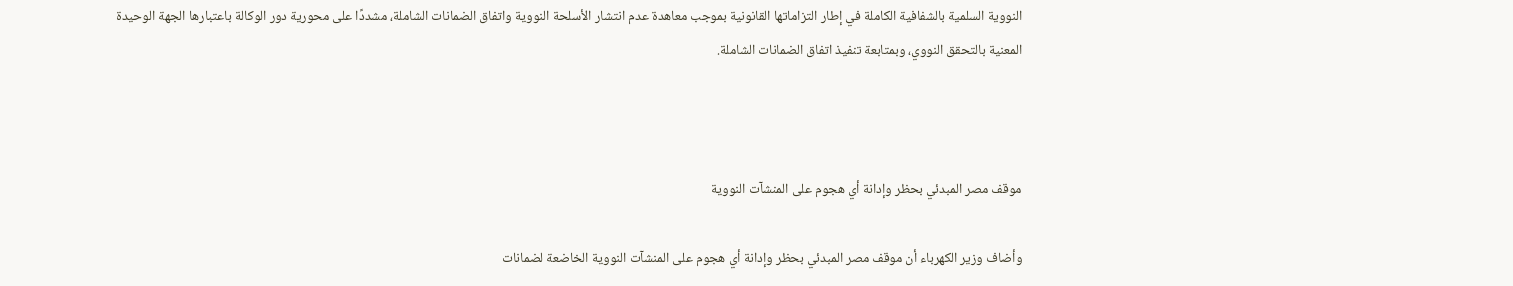النووية السلمية بالشفافية الكاملة في إطار التزاماتها القانونية بموجب معاهدة عدم انتشار الأسلحة النووية واتفاق الضمانات الشاملة، مشددًا على محورية دور الوكالة باعتبارها الجهة الوحيدة المعنية بالتحقق النووي، وبمتابعة تنفيذ اتفاق الضمانات الشاملة.



موقف مصر المبدئي بحظر وإدانة أي هجوم على المنشآت النووية

وأضاف وزير الكهرباء أن موقف مصر المبدئي بحظر وإدانة أي هجوم على المنشآت النووية الخاضعة لضمانات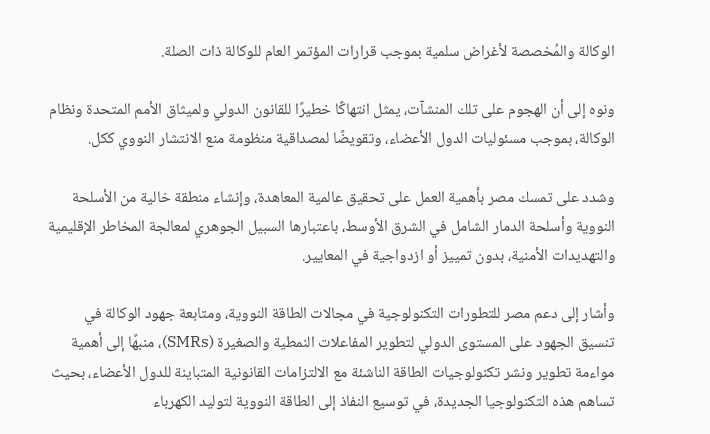الوكالة والمُخصصة لأغراض سلمية بموجب قرارات المؤتمر العام للوكالة ذات الصلة.

ونوه إلى أن الهجوم على تلك المنشآت، يمثل انتهاكًا خطيرًا للقانون الدولي ولميثاق الأمم المتحدة ونظام الوكالة، بموجب مسئوليات الدول الأعضاء، وتقويضًا لمصداقية منظومة منع الانتشار النووي ككل.

وشدد على تمسك مصر بأهمية العمل على تحقيق عالمية المعاهدة، وإنشاء منطقة خالية من الأسلحة النووية وأسلحة الدمار الشامل في الشرق الأوسط، باعتبارها السبيل الجوهري لمعالجة المخاطر الإقليمية والتهديدات الأمنية، بدون تمييز أو ازدواجية في المعايير.

وأشار إلى دعم مصر للتطورات التكنولوجية في مجالات الطاقة النووية، ومتابعة جهود الوكالة في تنسيق الجهود على المستوى الدولي لتطوير المفاعلات النمطية والصغيرة (SMRs)، منبهًا إلى أهمية مواءمة تطوير ونشر تكنولوجيات الطاقة الناشئة مع الالتزامات القانونية المتباينة للدول الأعضاء، بحيث تساهم هذه التكنولوجيا الجديدة، في توسيع النفاذ إلى الطاقة النووية لتوليد الكهرباء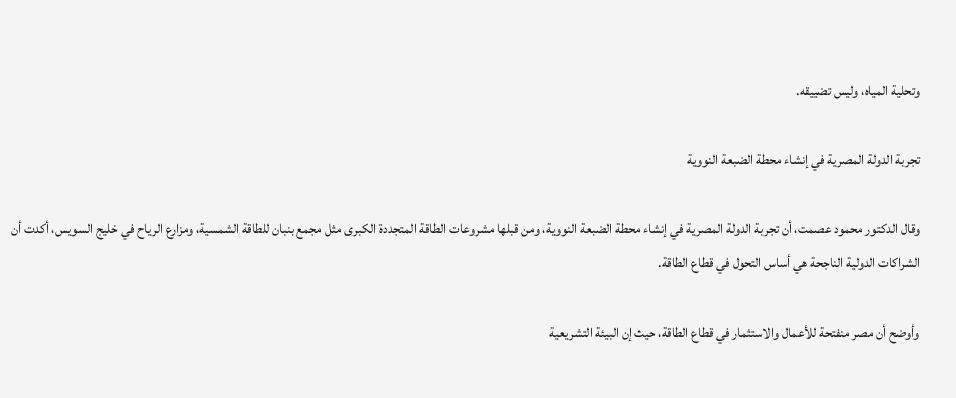وتحلية المياه، وليس تضييقه.

تجربة الدولة المصرية في إنشاء محطة الضبعة النووية

وقال الدكتور محمود عصمت، أن تجربة الدولة المصرية في إنشاء محطة الضبعة النووية، ومن قبلها مشروعات الطاقة المتجددة الكبرى مثل مجمع بنبان للطاقة الشمسية، ومزارع الرياح في خليج السويس، أكدت أن الشراكات الدولية الناجحة هي أساس التحول في قطاع الطاقة.

وأوضح أن مصر منفتحة للأعمال والاستثمار في قطاع الطاقة، حيث إن البيئة التشريعية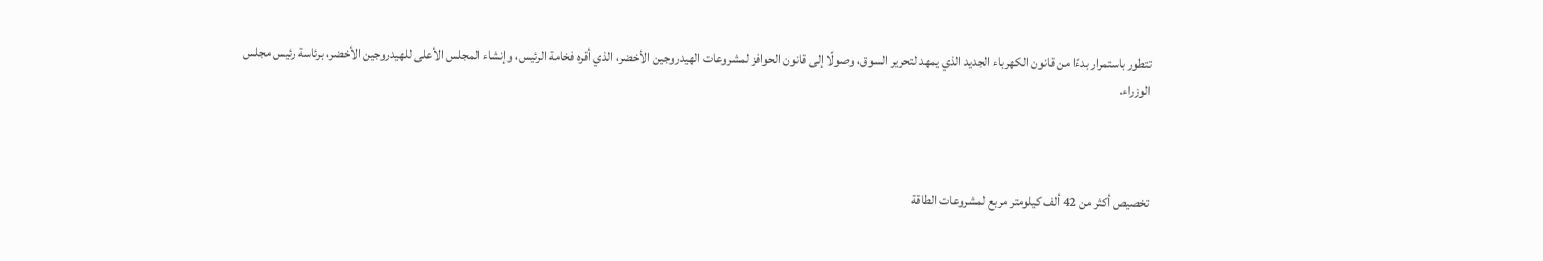تتطور باستمرار بدءًا من قانون الكهرباء الجديد الذي يمهد لتحرير السوق، وصولًا إلى قانون الحوافز لمشروعات الهيدروجين الأخضر، الذي أقره فخامة الرئيس، وإنشاء المجلس الأعلى للهيدروجين الأخضر، برئاسة رئيس مجلس الوزراء.



تخصيص أكثر من 42 ألف كيلومتر مربع لمشروعات الطاقة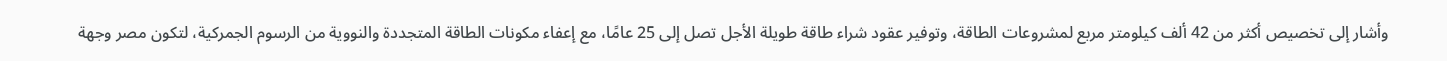وأشار إلى تخصيص أكثر من 42 ألف كيلومتر مربع لمشروعات الطاقة، وتوفير عقود شراء طاقة طويلة الأجل تصل إلى 25 عامًا، مع إعفاء مكونات الطاقة المتجددة والنووية من الرسوم الجمركية، لتكون مصر وجهة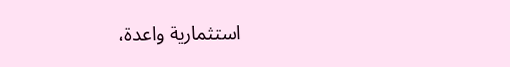استثمارية واعدة،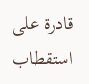قادرة على استقطاب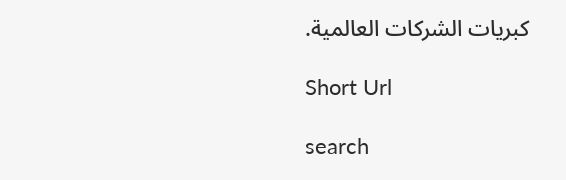كبريات الشركات العالمية.

Short Url

search